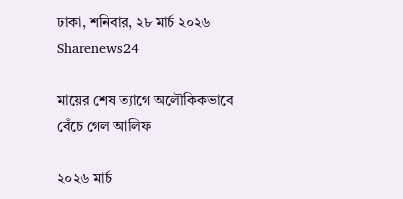ঢাকা, শনিবার, ২৮ মার্চ ২০২৬
Sharenews24

মায়ের শেষ ত্যাগে অলৌকিকভাবে বেঁচে গেল আলিফ

২০২৬ মার্চ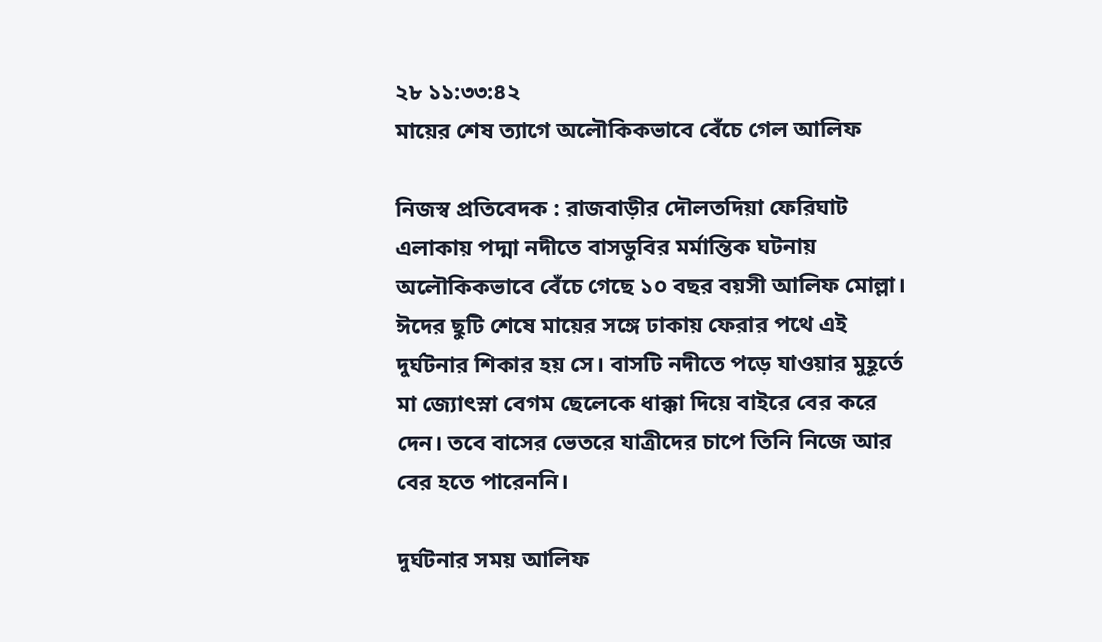২৮ ১১:৩৩:৪২
মায়ের শেষ ত্যাগে অলৌকিকভাবে বেঁচে গেল আলিফ

নিজস্ব প্রতিবেদক : রাজবাড়ীর দৌলতদিয়া ফেরিঘাট এলাকায় পদ্মা নদীতে বাসডুবির মর্মান্তিক ঘটনায় অলৌকিকভাবে বেঁচে গেছে ১০ বছর বয়সী আলিফ মোল্লা। ঈদের ছুটি শেষে মায়ের সঙ্গে ঢাকায় ফেরার পথে এই দুর্ঘটনার শিকার হয় সে। বাসটি নদীতে পড়ে যাওয়ার মুহূর্তে মা জ্যোৎস্না বেগম ছেলেকে ধাক্কা দিয়ে বাইরে বের করে দেন। তবে বাসের ভেতরে যাত্রীদের চাপে তিনি নিজে আর বের হতে পারেননি।

দুর্ঘটনার সময় আলিফ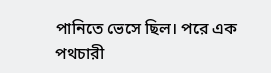পানিতে ভেসে ছিল। পরে এক পথচারী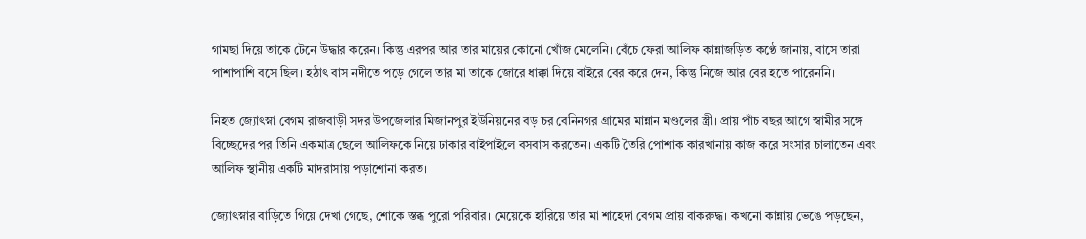গামছা দিয়ে তাকে টেনে উদ্ধার করেন। কিন্তু এরপর আর তার মায়ের কোনো খোঁজ মেলেনি। বেঁচে ফেরা আলিফ কান্নাজড়িত কণ্ঠে জানায়, বাসে তারা পাশাপাশি বসে ছিল। হঠাৎ বাস নদীতে পড়ে গেলে তার মা তাকে জোরে ধাক্কা দিয়ে বাইরে বের করে দেন, কিন্তু নিজে আর বের হতে পারেননি।

নিহত জ্যোৎস্না বেগম রাজবাড়ী সদর উপজেলার মিজানপুর ইউনিয়নের বড় চর বেনিনগর গ্রামের মান্নান মণ্ডলের স্ত্রী। প্রায় পাঁচ বছর আগে স্বামীর সঙ্গে বিচ্ছেদের পর তিনি একমাত্র ছেলে আলিফকে নিয়ে ঢাকার বাইপাইলে বসবাস করতেন। একটি তৈরি পোশাক কারখানায় কাজ করে সংসার চালাতেন এবং আলিফ স্থানীয় একটি মাদরাসায় পড়াশোনা করত।

জ্যোৎস্নার বাড়িতে গিয়ে দেখা গেছে, শোকে স্তব্ধ পুরো পরিবার। মেয়েকে হারিয়ে তার মা শাহেদা বেগম প্রায় বাকরুদ্ধ। কখনো কান্নায় ভেঙে পড়ছেন,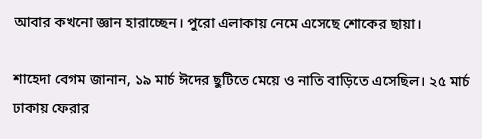আবার কখনো জ্ঞান হারাচ্ছেন। পুরো এলাকায় নেমে এসেছে শোকের ছায়া।

শাহেদা বেগম জানান, ১৯ মার্চ ঈদের ছুটিতে মেয়ে ও নাতি বাড়িতে এসেছিল। ২৫ মার্চ ঢাকায় ফেরার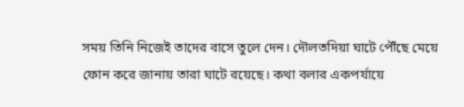সময় তিনি নিজেই তাদের বাসে তুলে দেন। দৌলতদিয়া ঘাটে পৌঁছে মেয়ে ফোন করে জানায় তারা ঘাটে রয়েছে। কথা বলার একপর্যায়ে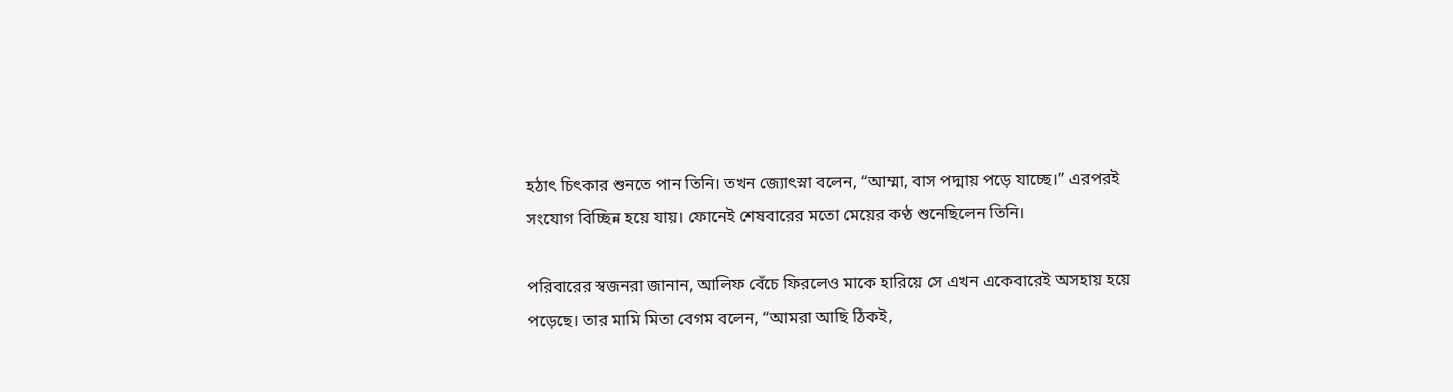হঠাৎ চিৎকার শুনতে পান তিনি। তখন জ্যোৎস্না বলেন, “আম্মা, বাস পদ্মায় পড়ে যাচ্ছে।” এরপরই সংযোগ বিচ্ছিন্ন হয়ে যায়। ফোনেই শেষবারের মতো মেয়ের কণ্ঠ শুনেছিলেন তিনি।

পরিবারের স্বজনরা জানান, আলিফ বেঁচে ফিরলেও মাকে হারিয়ে সে এখন একেবারেই অসহায় হয়ে পড়েছে। তার মামি মিতা বেগম বলেন, “আমরা আছি ঠিকই,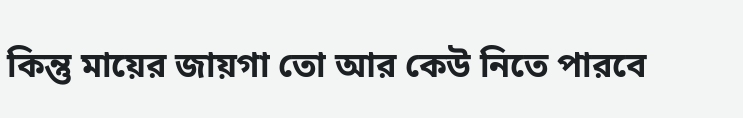কিন্তু মায়ের জায়গা তো আর কেউ নিতে পারবে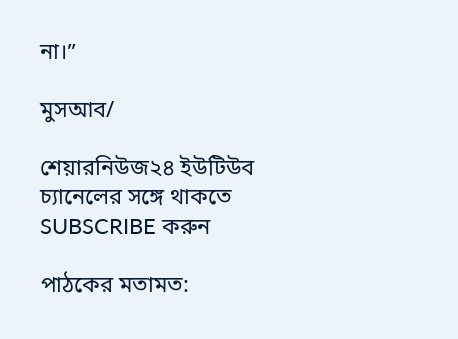না।”

মুসআব/

শেয়ারনিউজ২৪ ইউটিউব চ্যানেলের সঙ্গে থাকতে SUBSCRIBE করুন

পাঠকের মতামত: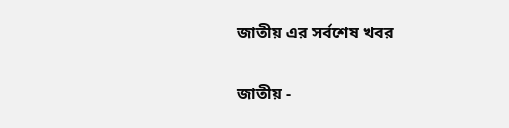জাতীয় এর সর্বশেষ খবর

জাতীয় -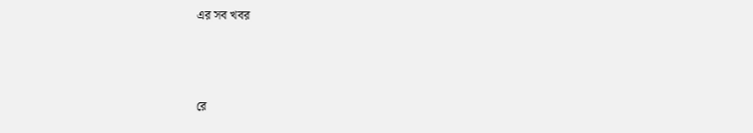এর সব খবর



রে